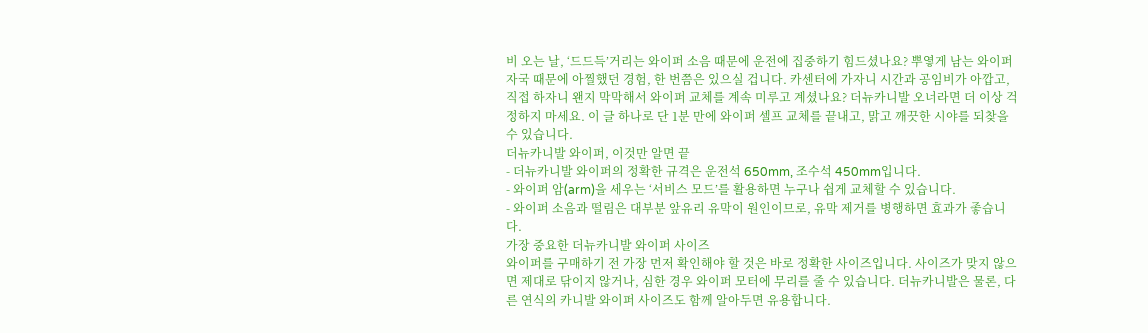비 오는 날, ‘드드득’거리는 와이퍼 소음 때문에 운전에 집중하기 힘드셨나요? 뿌옇게 남는 와이퍼 자국 때문에 아찔했던 경험, 한 번쯤은 있으실 겁니다. 카센터에 가자니 시간과 공임비가 아깝고, 직접 하자니 왠지 막막해서 와이퍼 교체를 계속 미루고 계셨나요? 더뉴카니발 오너라면 더 이상 걱정하지 마세요. 이 글 하나로 단 1분 만에 와이퍼 셀프 교체를 끝내고, 맑고 깨끗한 시야를 되찾을 수 있습니다.
더뉴카니발 와이퍼, 이것만 알면 끝
- 더뉴카니발 와이퍼의 정확한 규격은 운전석 650mm, 조수석 450mm입니다.
- 와이퍼 암(arm)을 세우는 ‘서비스 모드’를 활용하면 누구나 쉽게 교체할 수 있습니다.
- 와이퍼 소음과 떨림은 대부분 앞유리 유막이 원인이므로, 유막 제거를 병행하면 효과가 좋습니다.
가장 중요한 더뉴카니발 와이퍼 사이즈
와이퍼를 구매하기 전 가장 먼저 확인해야 할 것은 바로 정확한 사이즈입니다. 사이즈가 맞지 않으면 제대로 닦이지 않거나, 심한 경우 와이퍼 모터에 무리를 줄 수 있습니다. 더뉴카니발은 물론, 다른 연식의 카니발 와이퍼 사이즈도 함께 알아두면 유용합니다.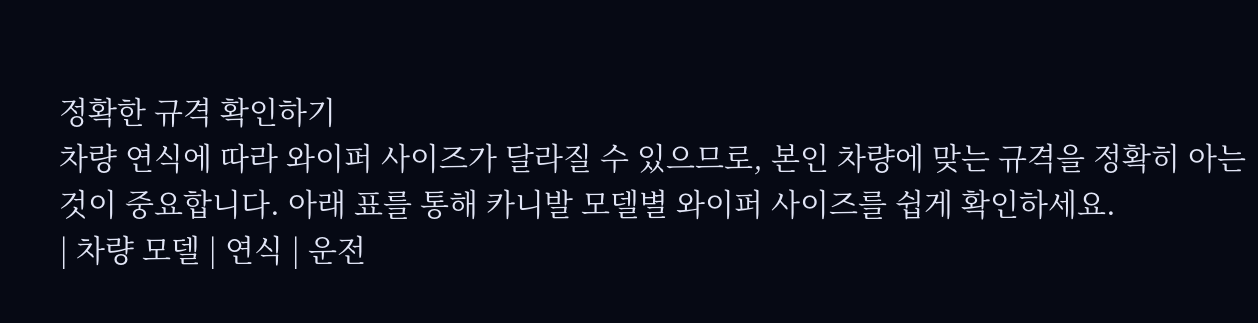정확한 규격 확인하기
차량 연식에 따라 와이퍼 사이즈가 달라질 수 있으므로, 본인 차량에 맞는 규격을 정확히 아는 것이 중요합니다. 아래 표를 통해 카니발 모델별 와이퍼 사이즈를 쉽게 확인하세요.
| 차량 모델 | 연식 | 운전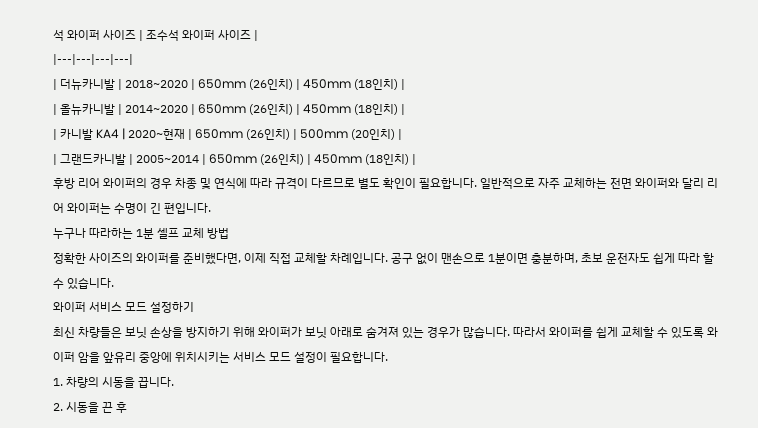석 와이퍼 사이즈 | 조수석 와이퍼 사이즈 |
|---|---|---|---|
| 더뉴카니발 | 2018~2020 | 650mm (26인치) | 450mm (18인치) |
| 올뉴카니발 | 2014~2020 | 650mm (26인치) | 450mm (18인치) |
| 카니발 KA4 | 2020~현재 | 650mm (26인치) | 500mm (20인치) |
| 그랜드카니발 | 2005~2014 | 650mm (26인치) | 450mm (18인치) |
후방 리어 와이퍼의 경우 차종 및 연식에 따라 규격이 다르므로 별도 확인이 필요합니다. 일반적으로 자주 교체하는 전면 와이퍼와 달리 리어 와이퍼는 수명이 긴 편입니다.
누구나 따라하는 1분 셀프 교체 방법
정확한 사이즈의 와이퍼를 준비했다면, 이제 직접 교체할 차례입니다. 공구 없이 맨손으로 1분이면 충분하며, 초보 운전자도 쉽게 따라 할 수 있습니다.
와이퍼 서비스 모드 설정하기
최신 차량들은 보닛 손상을 방지하기 위해 와이퍼가 보닛 아래로 숨겨져 있는 경우가 많습니다. 따라서 와이퍼를 쉽게 교체할 수 있도록 와이퍼 암을 앞유리 중앙에 위치시키는 서비스 모드 설정이 필요합니다.
1. 차량의 시동을 끕니다.
2. 시동을 끈 후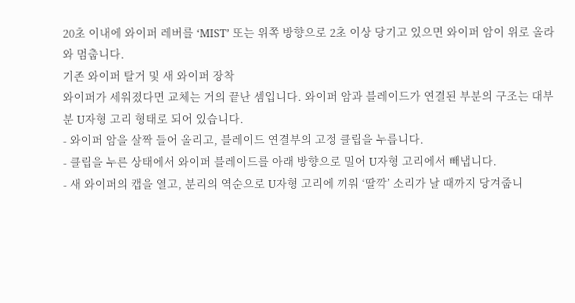20초 이내에 와이퍼 레버를 ‘MIST’ 또는 위쪽 방향으로 2초 이상 당기고 있으면 와이퍼 암이 위로 올라와 멈춥니다.
기존 와이퍼 탈거 및 새 와이퍼 장착
와이퍼가 세워졌다면 교체는 거의 끝난 셈입니다. 와이퍼 암과 블레이드가 연결된 부분의 구조는 대부분 U자형 고리 형태로 되어 있습니다.
- 와이퍼 암을 살짝 들어 올리고, 블레이드 연결부의 고정 클립을 누릅니다.
- 클립을 누른 상태에서 와이퍼 블레이드를 아래 방향으로 밀어 U자형 고리에서 빼냅니다.
- 새 와이퍼의 캡을 열고, 분리의 역순으로 U자형 고리에 끼워 ‘딸깍’ 소리가 날 때까지 당겨줍니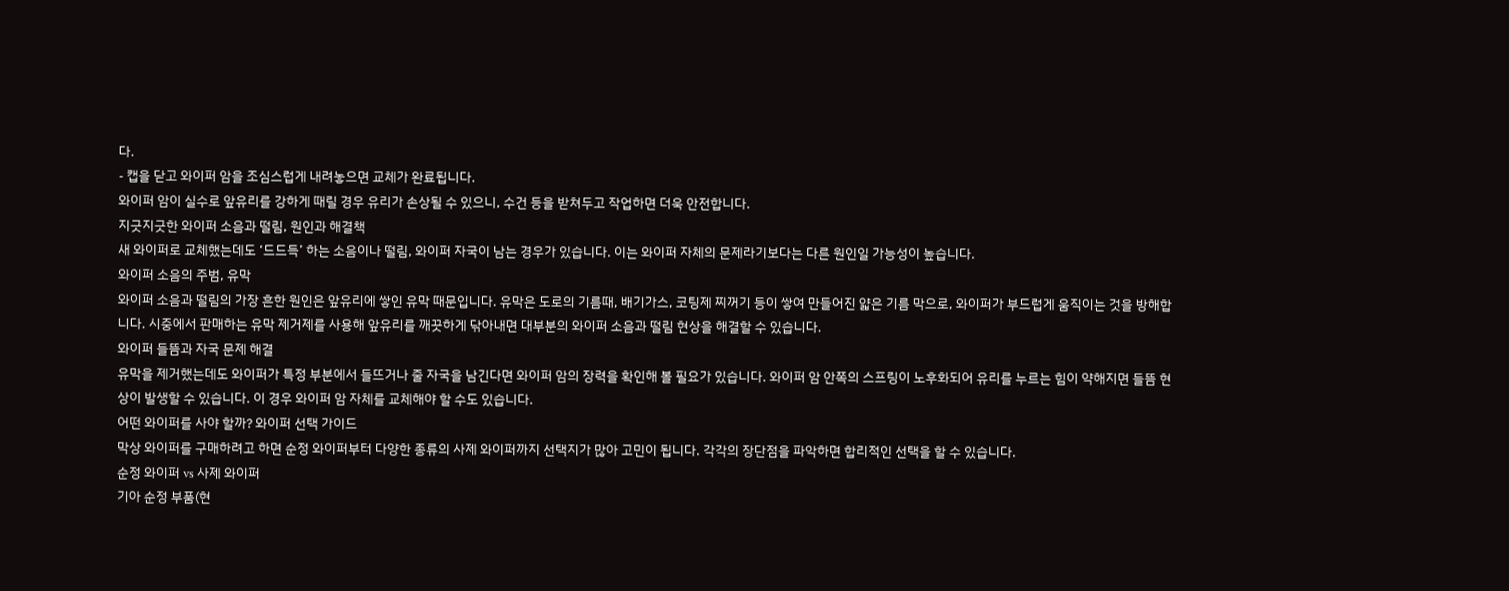다.
- 캡을 닫고 와이퍼 암을 조심스럽게 내려놓으면 교체가 완료됩니다.
와이퍼 암이 실수로 앞유리를 강하게 때릴 경우 유리가 손상될 수 있으니, 수건 등을 받쳐두고 작업하면 더욱 안전합니다.
지긋지긋한 와이퍼 소음과 떨림, 원인과 해결책
새 와이퍼로 교체했는데도 ‘드드득’ 하는 소음이나 떨림, 와이퍼 자국이 남는 경우가 있습니다. 이는 와이퍼 자체의 문제라기보다는 다른 원인일 가능성이 높습니다.
와이퍼 소음의 주범, 유막
와이퍼 소음과 떨림의 가장 흔한 원인은 앞유리에 쌓인 유막 때문입니다. 유막은 도로의 기름때, 배기가스, 코팅제 찌꺼기 등이 쌓여 만들어진 얇은 기름 막으로, 와이퍼가 부드럽게 움직이는 것을 방해합니다. 시중에서 판매하는 유막 제거제를 사용해 앞유리를 깨끗하게 닦아내면 대부분의 와이퍼 소음과 떨림 현상을 해결할 수 있습니다.
와이퍼 들뜸과 자국 문제 해결
유막을 제거했는데도 와이퍼가 특정 부분에서 들뜨거나 줄 자국을 남긴다면 와이퍼 암의 장력을 확인해 볼 필요가 있습니다. 와이퍼 암 안쪽의 스프링이 노후화되어 유리를 누르는 힘이 약해지면 들뜸 현상이 발생할 수 있습니다. 이 경우 와이퍼 암 자체를 교체해야 할 수도 있습니다.
어떤 와이퍼를 사야 할까? 와이퍼 선택 가이드
막상 와이퍼를 구매하려고 하면 순정 와이퍼부터 다양한 종류의 사제 와이퍼까지 선택지가 많아 고민이 됩니다. 각각의 장단점을 파악하면 합리적인 선택을 할 수 있습니다.
순정 와이퍼 vs 사제 와이퍼
기아 순정 부품(현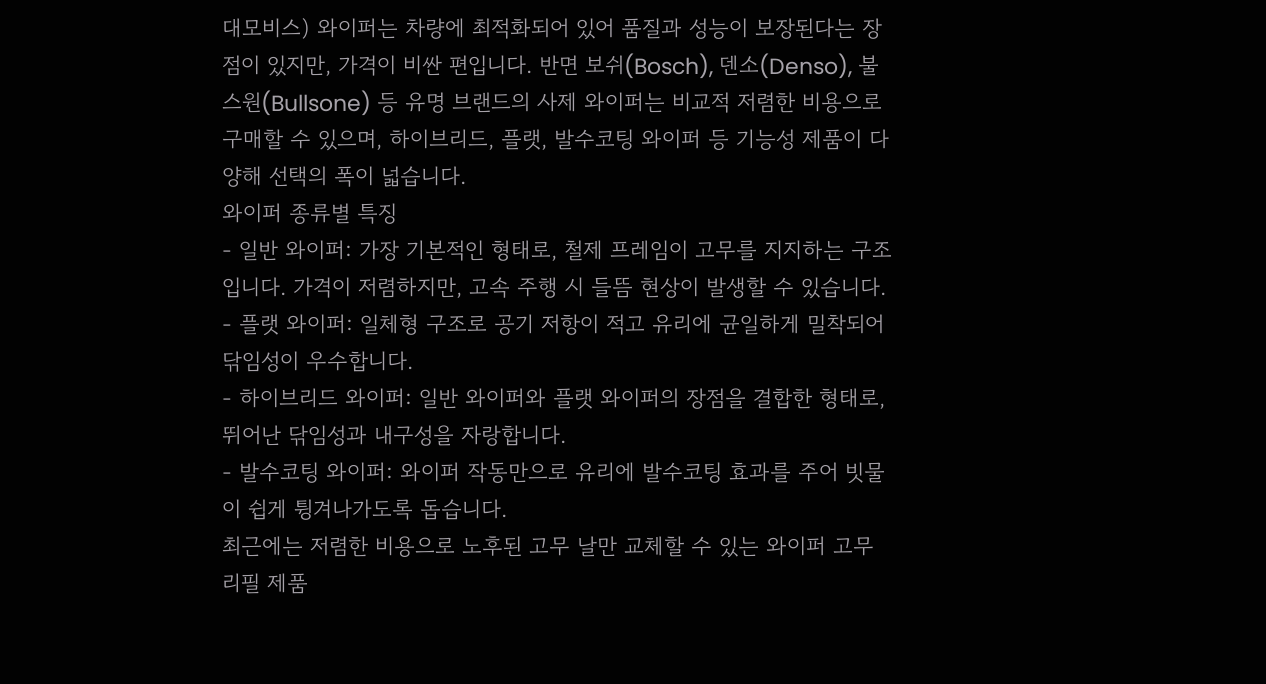대모비스) 와이퍼는 차량에 최적화되어 있어 품질과 성능이 보장된다는 장점이 있지만, 가격이 비싼 편입니다. 반면 보쉬(Bosch), 덴소(Denso), 불스원(Bullsone) 등 유명 브랜드의 사제 와이퍼는 비교적 저렴한 비용으로 구매할 수 있으며, 하이브리드, 플랫, 발수코팅 와이퍼 등 기능성 제품이 다양해 선택의 폭이 넓습니다.
와이퍼 종류별 특징
- 일반 와이퍼: 가장 기본적인 형태로, 철제 프레임이 고무를 지지하는 구조입니다. 가격이 저렴하지만, 고속 주행 시 들뜸 현상이 발생할 수 있습니다.
- 플랫 와이퍼: 일체형 구조로 공기 저항이 적고 유리에 균일하게 밀착되어 닦임성이 우수합니다.
- 하이브리드 와이퍼: 일반 와이퍼와 플랫 와이퍼의 장점을 결합한 형태로, 뛰어난 닦임성과 내구성을 자랑합니다.
- 발수코팅 와이퍼: 와이퍼 작동만으로 유리에 발수코팅 효과를 주어 빗물이 쉽게 튕겨나가도록 돕습니다.
최근에는 저렴한 비용으로 노후된 고무 날만 교체할 수 있는 와이퍼 고무 리필 제품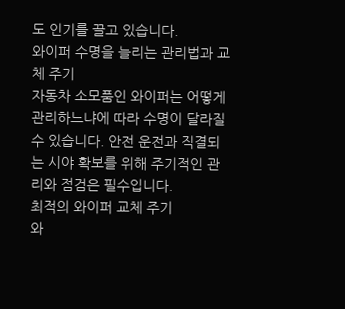도 인기를 끌고 있습니다.
와이퍼 수명을 늘리는 관리법과 교체 주기
자동차 소모품인 와이퍼는 어떻게 관리하느냐에 따라 수명이 달라질 수 있습니다. 안전 운전과 직결되는 시야 확보를 위해 주기적인 관리와 점검은 필수입니다.
최적의 와이퍼 교체 주기
와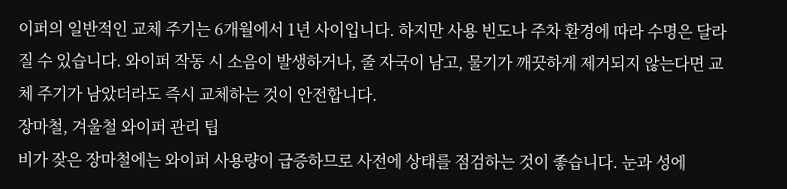이퍼의 일반적인 교체 주기는 6개월에서 1년 사이입니다. 하지만 사용 빈도나 주차 환경에 따라 수명은 달라질 수 있습니다. 와이퍼 작동 시 소음이 발생하거나, 줄 자국이 남고, 물기가 깨끗하게 제거되지 않는다면 교체 주기가 남았더라도 즉시 교체하는 것이 안전합니다.
장마철, 겨울철 와이퍼 관리 팁
비가 잦은 장마철에는 와이퍼 사용량이 급증하므로 사전에 상태를 점검하는 것이 좋습니다. 눈과 성에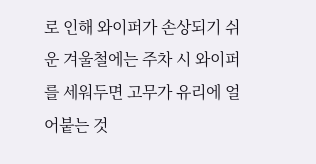로 인해 와이퍼가 손상되기 쉬운 겨울철에는 주차 시 와이퍼를 세워두면 고무가 유리에 얼어붙는 것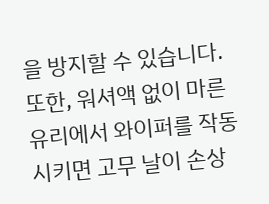을 방지할 수 있습니다. 또한, 워셔액 없이 마른 유리에서 와이퍼를 작동시키면 고무 날이 손상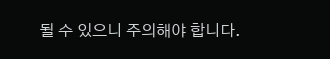될 수 있으니 주의해야 합니다.